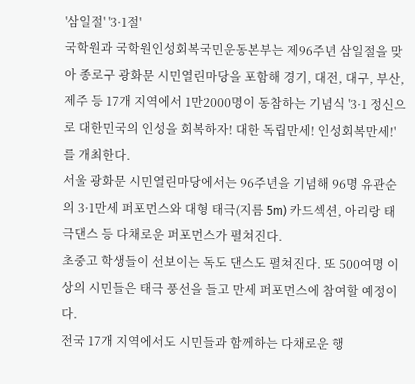'삼일절' '3·1절'
국학원과 국학원인성회복국민운동본부는 제96주년 삼일절을 맞아 종로구 광화문 시민열린마당을 포함해 경기, 대전, 대구, 부산, 제주 등 17개 지역에서 1만2000명이 동참하는 기념식 '3·1 정신으로 대한민국의 인성을 회복하자! 대한 독립만세! 인성회복만세!'를 개최한다.
서울 광화문 시민열린마당에서는 96주년을 기념해 96명 유관순의 3·1만세 퍼포먼스와 대형 태극(지름 5m) 카드섹션, 아리랑 태극댄스 등 다채로운 퍼포먼스가 펼쳐진다.
초중고 학생들이 선보이는 독도 댄스도 펼쳐진다. 또 500여명 이상의 시민들은 태극 풍선을 들고 만세 퍼포먼스에 참여할 예정이다.
전국 17개 지역에서도 시민들과 함께하는 다채로운 행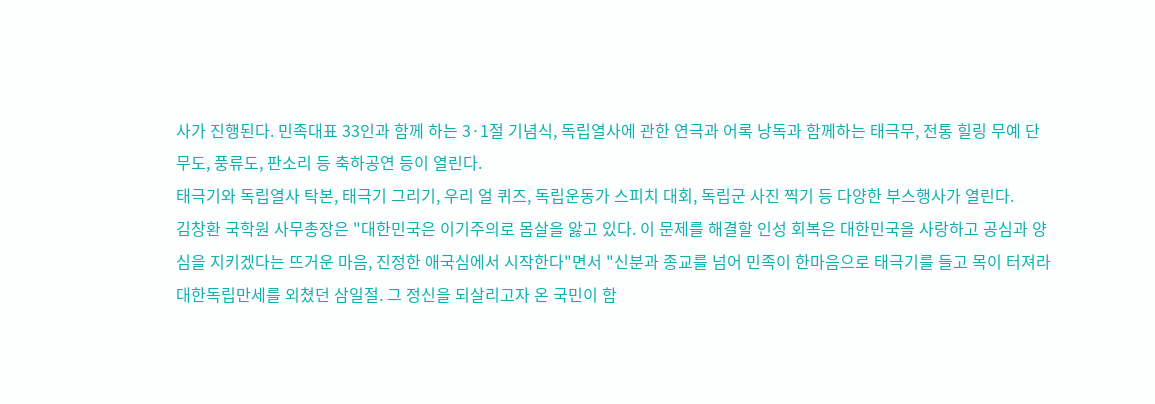사가 진행된다. 민족대표 33인과 함께 하는 3·1절 기념식, 독립열사에 관한 연극과 어록 낭독과 함께하는 태극무, 전통 힐링 무예 단무도, 풍류도, 판소리 등 축하공연 등이 열린다.
태극기와 독립열사 탁본, 태극기 그리기, 우리 얼 퀴즈, 독립운동가 스피치 대회, 독립군 사진 찍기 등 다양한 부스행사가 열린다.
김창환 국학원 사무총장은 "대한민국은 이기주의로 몸살을 앓고 있다. 이 문제를 해결할 인성 회복은 대한민국을 사랑하고 공심과 양심을 지키겠다는 뜨거운 마음, 진정한 애국심에서 시작한다"면서 "신분과 종교를 넘어 민족이 한마음으로 태극기를 들고 목이 터져라 대한독립만세를 외쳤던 삼일절. 그 정신을 되살리고자 온 국민이 함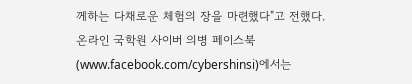께하는 다채로운 체험의 장을 마련했다"고 전했다.
온라인 국학원 사이버 의병 페이스북(www.facebook.com/cybershinsi)에서는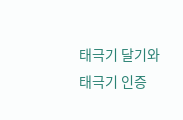태극기 달기와 태극기 인증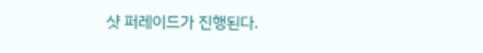샷 퍼레이드가 진행된다.